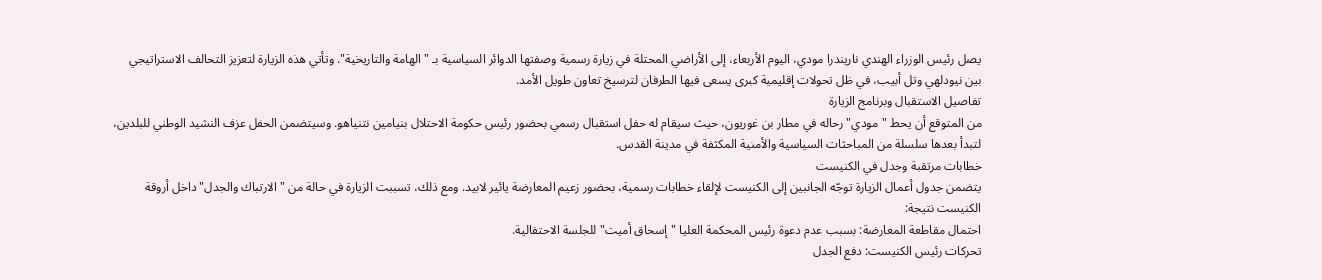يصل رئيس الوزراء الهندي ناريندرا مودي، اليوم الأربعاء، إلى الأراضي المحتلة في زيارة رسمية وصفتها الدوائر السياسية بـ "الهامة والتاريخية". وتأتي هذه الزيارة لتعزيز التحالف الاستراتيجي بين نيودلهي وتل أبيب، في ظل تحولات إقليمية كبرى يسعى فيها الطرفان لترسيخ تعاون طويل الأمد.
تفاصيل الاستقبال وبرنامج الزيارة
من المتوقع أن يحط "مودي" رحاله في مطار بن غوريون، حيث سيقام له حفل استقبال رسمي بحضور رئيس حكومة الاحتلال بنيامين نتنياهو. وسيتضمن الحفل عزف النشيد الوطني للبلدين، لتبدأ بعدها سلسلة من المباحثات السياسية والأمنية المكثفة في مدينة القدس.
خطابات مرتقبة وجدل في الكنيست
يتضمن جدول أعمال الزيارة توجّه الجانبين إلى الكنيست لإلقاء خطابات رسمية، بحضور زعيم المعارضة يائير لابيد. ومع ذلك، تسببت الزيارة في حالة من "الارتباك والجدل" داخل أروقة الكنيست نتيجة:
احتمال مقاطعة المعارضة: بسبب عدم دعوة رئيس المحكمة العليا "إسحاق أميت" للجلسة الاحتفالية.
تحركات رئيس الكنيست: دفع الجدل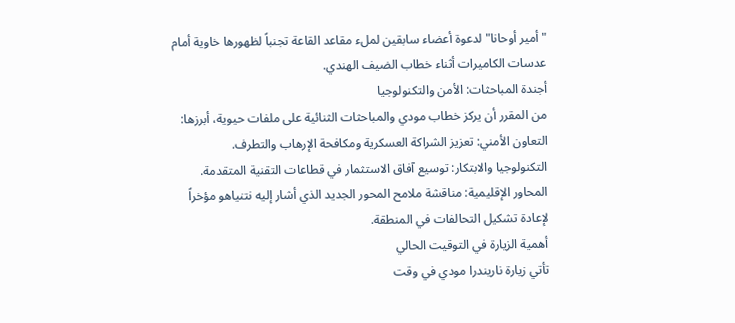"أمير أوحانا" لدعوة أعضاء سابقين لملء مقاعد القاعة تجنباً لظهورها خاوية أمام عدسات الكاميرات أثناء خطاب الضيف الهندي.
أجندة المباحثات: الأمن والتكنولوجيا
من المقرر أن يركز خطاب مودي والمباحثات الثنائية على ملفات حيوية، أبرزها:
التعاون الأمني: تعزيز الشراكة العسكرية ومكافحة الإرهاب والتطرف.
التكنولوجيا والابتكار: توسيع آفاق الاستثمار في قطاعات التقنية المتقدمة.
المحاور الإقليمية: مناقشة ملامح المحور الجديد الذي أشار إليه نتنياهو مؤخراً لإعادة تشكيل التحالفات في المنطقة.
أهمية الزيارة في التوقيت الحالي
تأتي زيارة ناريندرا مودي في وقت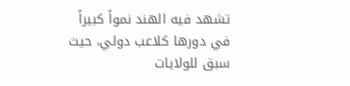تشهد فيه الهند نمواً كبيراً في دورها كلاعب دولي، حيث سبق للولايات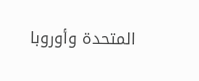المتحدة وأوروبا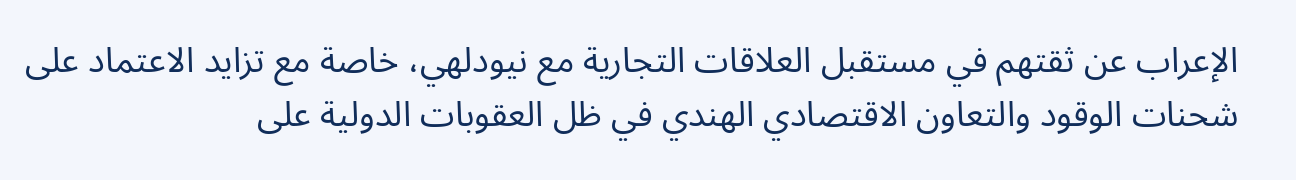الإعراب عن ثقتهم في مستقبل العلاقات التجارية مع نيودلهي، خاصة مع تزايد الاعتماد على شحنات الوقود والتعاون الاقتصادي الهندي في ظل العقوبات الدولية على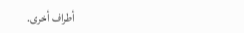أطراف أخرى.